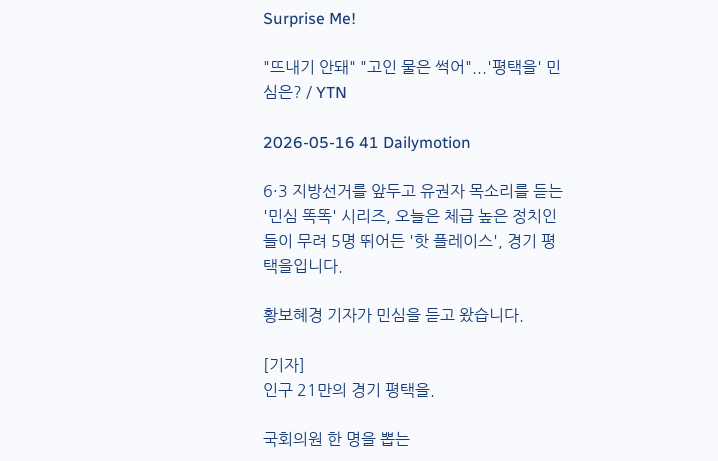Surprise Me!

"뜨내기 안돼" "고인 물은 썩어"...'평택을' 민심은? / YTN

2026-05-16 41 Dailymotion

6·3 지방선거를 앞두고 유권자 목소리를 듣는 '민심 똑똑' 시리즈, 오늘은 체급 높은 정치인들이 무려 5명 뛰어든 '핫 플레이스', 경기 평택을입니다.

황보혜경 기자가 민심을 듣고 왔습니다.

[기자]
인구 21만의 경기 평택을.

국회의원 한 명을 뽑는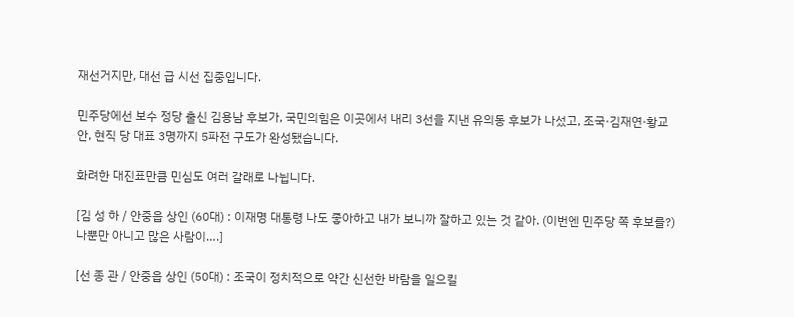재선거지만, 대선 급 시선 집중입니다.

민주당에선 보수 정당 출신 김용남 후보가, 국민의힘은 이곳에서 내리 3선을 지낸 유의동 후보가 나섰고, 조국·김재연·황교안, 현직 당 대표 3명까지 5파전 구도가 완성됐습니다.

화려한 대진표만큼 민심도 여러 갈래로 나뉩니다.

[김 성 하 / 안중읍 상인 (60대) : 이재명 대통령 나도 좋아하고 내가 보니까 잘하고 있는 것 같아. (이번엔 민주당 쪽 후보를?) 나뿐만 아니고 많은 사람이….]

[선 종 관 / 안중읍 상인 (50대) : 조국이 정치적으로 약간 신선한 바람을 일으킬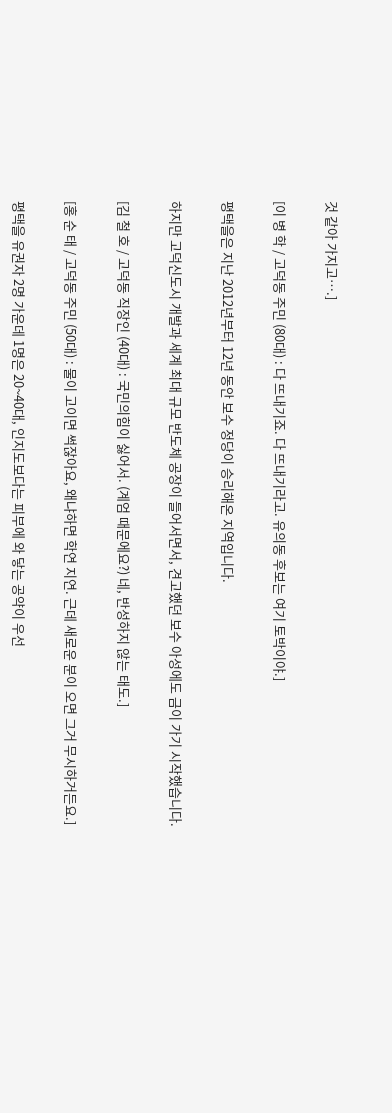것 같아 가지고….]

[이 병 학 / 고덕동 주민 (80대) : 다 뜨내기죠. 다 뜨내기라고. 유의동 후보는 여기 토박이야.]

평택을은 지난 2012년부터 12년 동안 보수 정당이 승리해온 지역입니다.

하지만 고덕신도시 개발과 세계 최대 규모 반도체 공장이 들어서면서, 견고했던 보수 아성에도 금이 가기 시작했습니다.

[김 철 호 / 고덕동 직장인 (40대) : 국민의힘이 싫어서. (계엄 때문에요?) 네, 반성하지 않는 태도.]

[홍 순 태 / 고덕동 주민 (50대) : 물이 고이면 썩잖아요, 왜냐하면 학연 지연. 근데 새로운 분이 오면 그거 무시하거든요.]

평택을 유권자 2명 가운데 1명은 20~40대, 인지도보다는 피부에 와 닿는 공약이 우선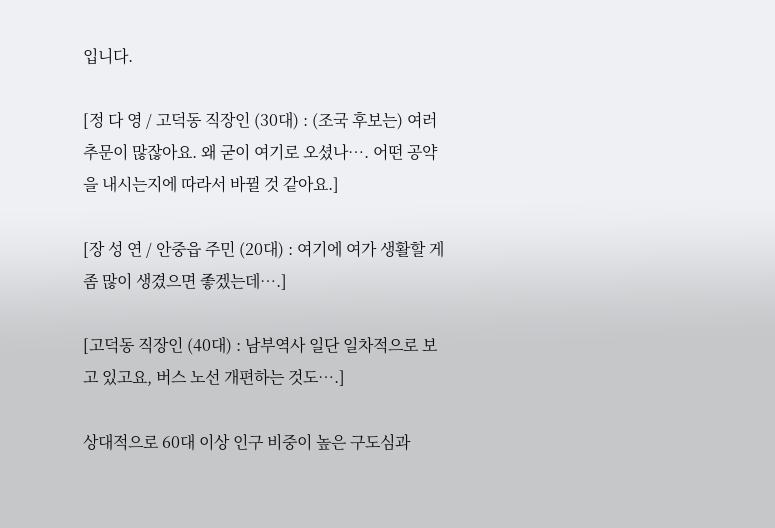입니다.

[정 다 영 / 고덕동 직장인 (30대) : (조국 후보는) 여러 추문이 많잖아요. 왜 굳이 여기로 오셨나…. 어떤 공약을 내시는지에 따라서 바뀔 것 같아요.]

[장 성 연 / 안중읍 주민 (20대) : 여기에 여가 생활할 게 좀 많이 생겼으면 좋겠는데….]

[고덕동 직장인 (40대) : 남부역사 일단 일차적으로 보고 있고요, 버스 노선 개편하는 것도….]

상대적으로 60대 이상 인구 비중이 높은 구도심과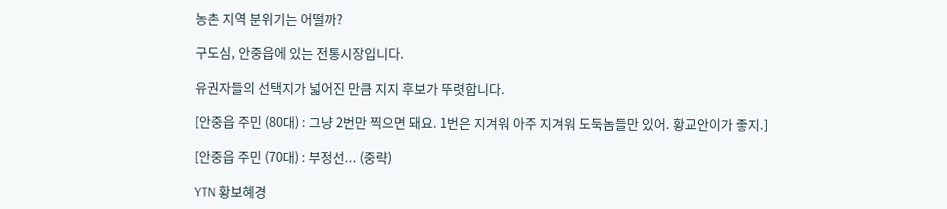농촌 지역 분위기는 어떨까?

구도심, 안중읍에 있는 전통시장입니다.

유권자들의 선택지가 넓어진 만큼 지지 후보가 뚜렷합니다.

[안중읍 주민 (80대) : 그냥 2번만 찍으면 돼요. 1번은 지겨워 아주 지겨워 도둑놈들만 있어. 황교안이가 좋지.]

[안중읍 주민 (70대) : 부정선... (중략)

YTN 황보혜경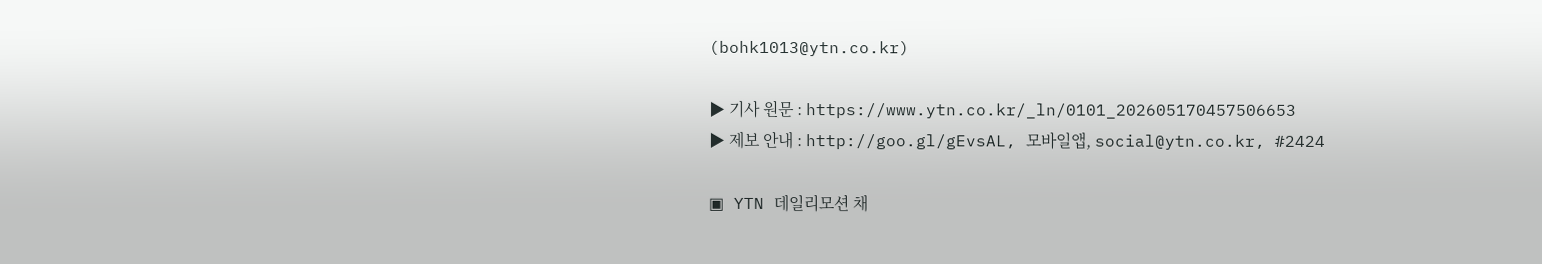(bohk1013@ytn.co.kr)

▶ 기사 원문 : https://www.ytn.co.kr/_ln/0101_202605170457506653
▶ 제보 안내 : http://goo.gl/gEvsAL, 모바일앱, social@ytn.co.kr, #2424

▣ YTN 데일리모션 채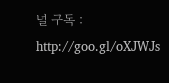널 구독 : http://goo.gl/oXJWJs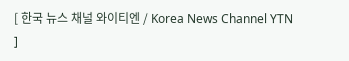[ 한국 뉴스 채널 와이티엔 / Korea News Channel YTN ]